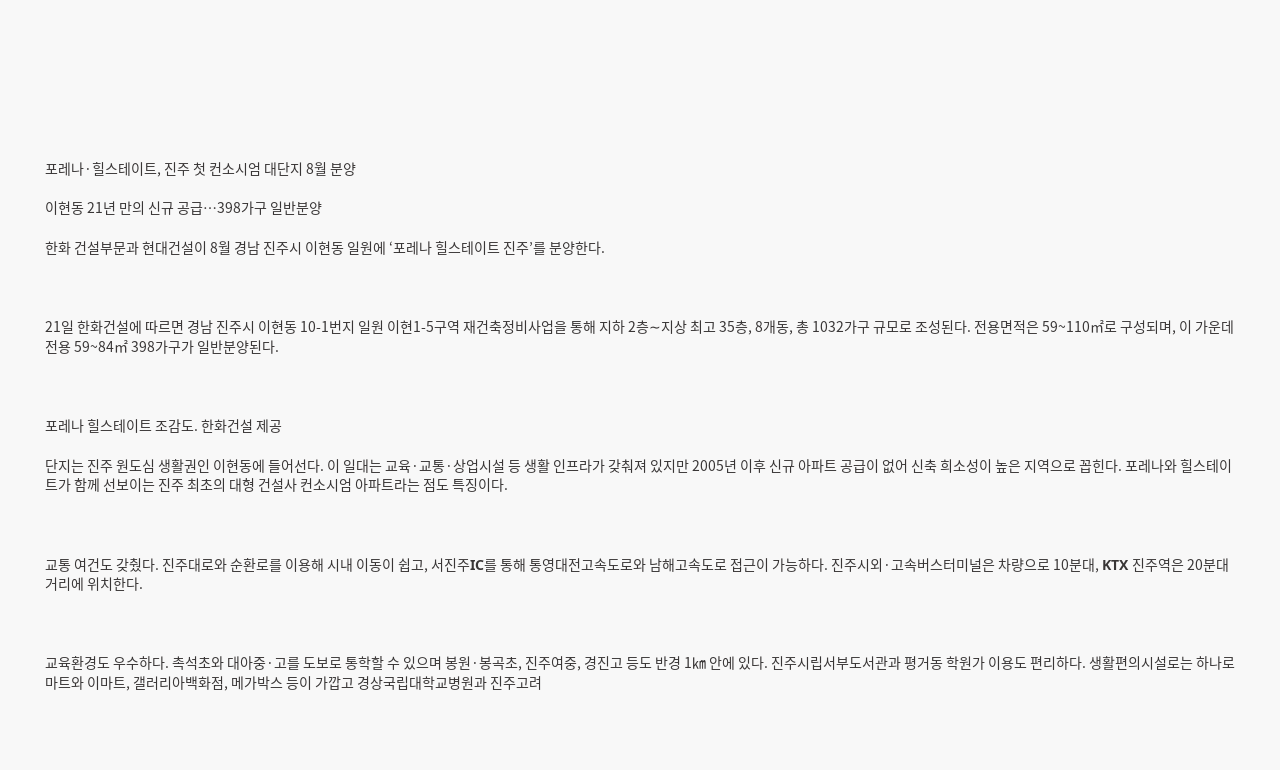포레나·힐스테이트, 진주 첫 컨소시엄 대단지 8월 분양

이현동 21년 만의 신규 공급…398가구 일반분양

한화 건설부문과 현대건설이 8월 경남 진주시 이현동 일원에 ‘포레나 힐스테이트 진주’를 분양한다.



21일 한화건설에 따르면 경남 진주시 이현동 10-1번지 일원 이현1-5구역 재건축정비사업을 통해 지하 2층∼지상 최고 35층, 8개동, 총 1032가구 규모로 조성된다. 전용면적은 59~110㎡로 구성되며, 이 가운데 전용 59~84㎡ 398가구가 일반분양된다.



포레나 힐스테이트 조감도. 한화건설 제공

단지는 진주 원도심 생활권인 이현동에 들어선다. 이 일대는 교육·교통·상업시설 등 생활 인프라가 갖춰져 있지만 2005년 이후 신규 아파트 공급이 없어 신축 희소성이 높은 지역으로 꼽힌다. 포레나와 힐스테이트가 함께 선보이는 진주 최초의 대형 건설사 컨소시엄 아파트라는 점도 특징이다.



교통 여건도 갖췄다. 진주대로와 순환로를 이용해 시내 이동이 쉽고, 서진주IC를 통해 통영대전고속도로와 남해고속도로 접근이 가능하다. 진주시외·고속버스터미널은 차량으로 10분대, KTX 진주역은 20분대 거리에 위치한다.



교육환경도 우수하다. 촉석초와 대아중·고를 도보로 통학할 수 있으며 봉원·봉곡초, 진주여중, 경진고 등도 반경 1㎞ 안에 있다. 진주시립서부도서관과 평거동 학원가 이용도 편리하다. 생활편의시설로는 하나로마트와 이마트, 갤러리아백화점, 메가박스 등이 가깝고 경상국립대학교병원과 진주고려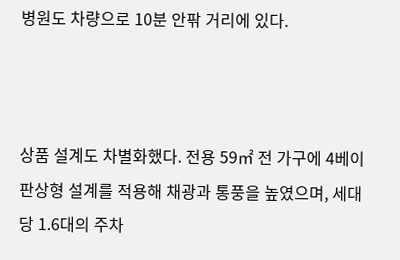병원도 차량으로 10분 안팎 거리에 있다.



상품 설계도 차별화했다. 전용 59㎡ 전 가구에 4베이 판상형 설계를 적용해 채광과 통풍을 높였으며, 세대당 1.6대의 주차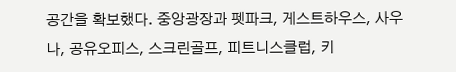공간을 확보했다. 중앙광장과 펫파크, 게스트하우스, 사우나, 공유오피스, 스크린골프, 피트니스클럽, 키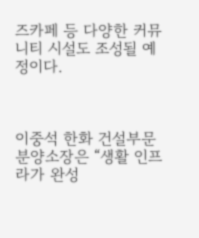즈카페 등 다양한 커뮤니티 시설도 조성될 예정이다.



이중석 한화 건설부문 분양소장은 “생활 인프라가 완성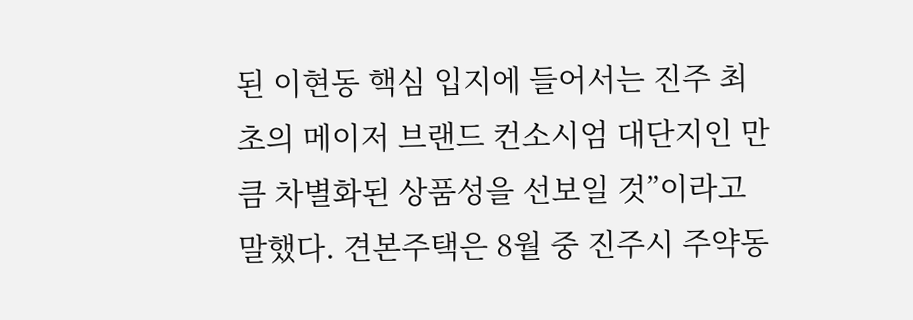된 이현동 핵심 입지에 들어서는 진주 최초의 메이저 브랜드 컨소시엄 대단지인 만큼 차별화된 상품성을 선보일 것”이라고 말했다. 견본주택은 8월 중 진주시 주약동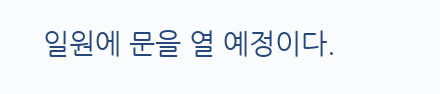일원에 문을 열 예정이다.